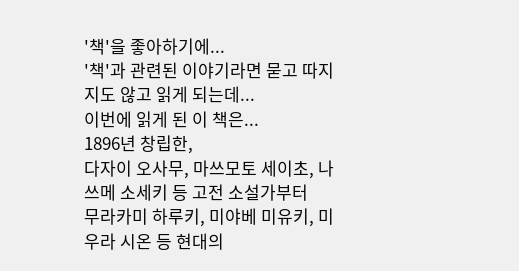'책'을 좋아하기에...
'책'과 관련된 이야기라면 묻고 따지지도 않고 읽게 되는데...
이번에 읽게 된 이 책은...
1896년 창립한,
다자이 오사무, 마쓰모토 세이초, 나쓰메 소세키 등 고전 소설가부터
무라카미 하루키, 미야베 미유키, 미우라 시온 등 현대의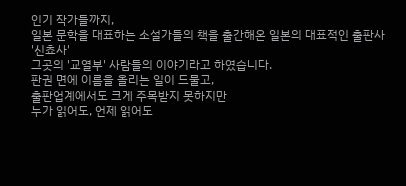인기 작가들까지,
일본 문학을 대표하는 소설가들의 책을 출간해온 일본의 대표적인 출판사
'신쵸사'
그곳의 '교열부' 사람들의 이야기라고 하였습니다.
판권 면에 이름을 올리는 일이 드물고,
출판업계에서도 크게 주목받지 못하지만
누가 읽어도, 언제 읽어도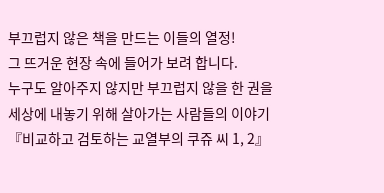부끄럽지 않은 책을 만드는 이들의 열정!
그 뜨거운 현장 속에 들어가 보려 합니다.
누구도 알아주지 않지만 부끄럽지 않을 한 권을
세상에 내놓기 위해 살아가는 사람들의 이야기
『비교하고 검토하는 교열부의 쿠쥬 씨 1, 2』